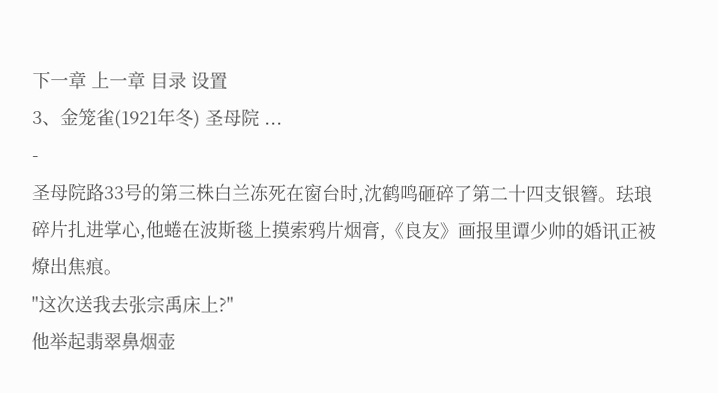下一章 上一章 目录 设置
3、金笼雀(1921年冬) 圣母院 ...
-
圣母院路33号的第三株白兰冻死在窗台时,沈鹤鸣砸碎了第二十四支银簪。珐琅碎片扎进掌心,他蜷在波斯毯上摸索鸦片烟膏,《良友》画报里谭少帅的婚讯正被燎出焦痕。
"这次送我去张宗禹床上?"
他举起翡翠鼻烟壶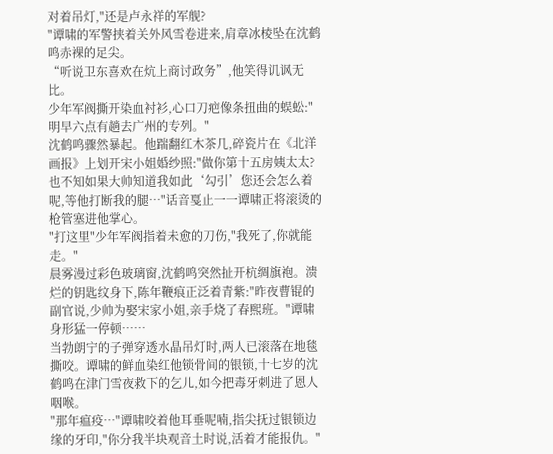对着吊灯,"还是卢永祥的军舰?
"谭啸的军警挟着关外风雪卷进来,肩章冰棱坠在沈鹤鸣赤裸的足尖。
“听说卫东喜欢在炕上商讨政务”,他笑得讥讽无比。
少年军阀撕开染血衬衫,心口刀疤像条扭曲的蜈蚣:"明早六点有趟去广州的专列。"
沈鹤鸣骤然暴起。他踹翻红木茶几,碎瓷片在《北洋画报》上划开宋小姐婚纱照:"做你第十五房姨太太?也不知如果大帅知道我如此‘勾引’您还会怎么着呢,等他打断我的腿…"话音戛止一一谭啸正将滚烫的枪管塞进他掌心。
"打这里"少年军阀指着未愈的刀伤,"我死了,你就能走。"
晨雾漫过彩色玻璃窗,沈鹤鸣突然扯开杭绸旗袍。溃烂的钥匙纹身下,陈年鞭痕正泛着青紫:"昨夜曹锟的副官说,少帅为娶宋家小姐,亲手烧了春熙班。"谭啸身形猛一停顿……
当勃朗宁的子弹穿透水晶吊灯时,两人已滚落在地毯撕咬。谭啸的鲜血染红他锁骨间的银锁,十七岁的沈鹤鸣在津门雪夜救下的乞儿,如今把毒牙刺进了恩人咽喉。
"那年瘟疫…"谭啸咬着他耳垂呢喃,指尖抚过银锁边缘的牙印,"你分我半块观音土时说,活着才能报仇。"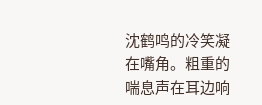沈鹤鸣的冷笑凝在嘴角。粗重的喘息声在耳边响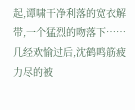起,谭啸干净利落的宽衣解带,一个猛烈的吻落下……
几经欢愉过后,沈鹤鸣筋疲力尽的被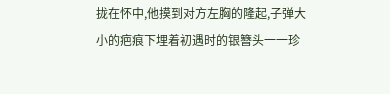拢在怀中,他摸到对方左胸的隆起,子弹大小的疤痕下埋着初遇时的银簪头一一珍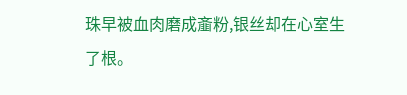珠早被血肉磨成齑粉,银丝却在心室生了根。